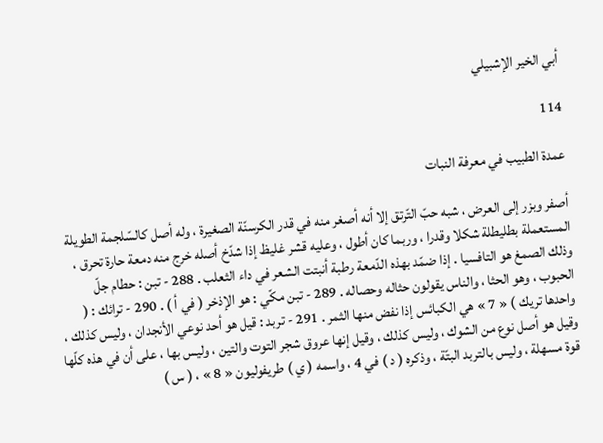أبي الخير الإشبيلي

114

عمدة الطبيب في معرفة النبات

أصفر وبزر إلى العرض ، شبه حبّ التّرتق إلا أنه أصغر منه في قدر الكرسنّة الصغيرة ، وله أصل كالسّلجمة الطويلة المستعملة بطليطلة شكلا وقدرا ، وربما كان أطول ، وعليه قشر غليظ إذا شدّخ أصله خرج منه دمعة حارة تحرق ، وذلك الصمغ هو التافسيا . إذا ضمّد بهذه الدّمعة رطبة أنبتت الشعر في داء الثعلب . 288 - تبن : حطام جلّ الحبوب ، وهو الحثا ، والناس يقولون حثاله وحصاله . 289 - تبن مكّي : هو الإذخر ( في أ ) . 290 - ترائك : ( واحدها تريك ) « 7 » هي الكبائس إذا نفض منها الثمر . 291 - تربد : قيل هو أحد نوعي الأنجدان ، وليس كذلك ، وقيل هو أصل نوع من الشوك ، وليس كذلك ، وقيل إنها عروق شجر التوت والتين ، وليس بها ، على أن في هذه كلّها قوة مسهلة ، وليس بالتربد البتّة ، وذكره ( د ) في 4 ، واسمه ( ي ) طريفوليون « 8 » ، ( س )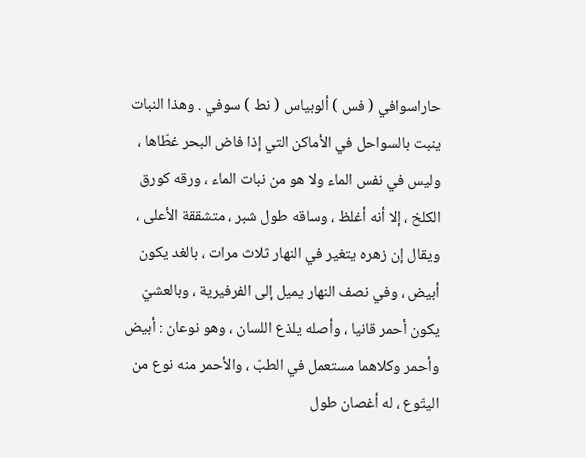حاراسوافي ( فس ) ألوبياس ( نط ) سوفي . وهذا النبات ينبت بالسواحل في الأماكن التي إذا فاض البحر غطّاها ، وليس في نفس الماء ولا هو من نبات الماء ، ورقه كورق الكلخ ، إلا أنه أغلظ ، وساقه طول شبر ، متشققة الأعلى ، ويقال إن زهره يتغير في النهار ثلاث مرات ، بالغد يكون أبيض ، وفي نصف النهار يميل إلى الفرفيرية ، وبالعشيّ يكون أحمر قانيا ، وأصله يلذع اللسان ، وهو نوعان : أبيض وأحمر وكلاهما مستعمل في الطبّ ، والأحمر منه نوع من اليتّوع ، له أغصان طول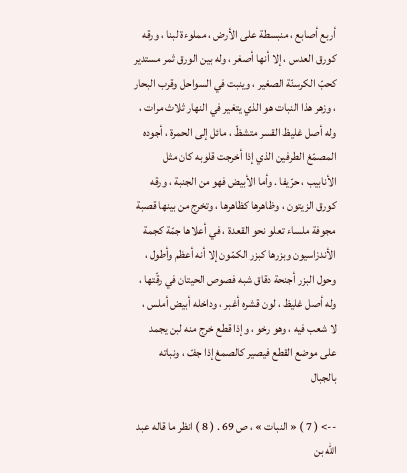أربع أصابع ، منبسطة على الأرض ، مملوءة لبنا ، ورقه كورق العدس ، إلا أنها أصغر ، وله بين الورق ثمر مستدير كحبّ الكرسنّة الصغير ، وينبت في السواحل وقرب البحار ، وزهر هذا النبات هو الذي يتغير في النهار ثلاث مرات ، وله أصل غليظ القسر متشظّ ، مائل إلى الحمرة ، أجوده المصمّغ الطرفين الذي إذا أخرجت قلوبه كان مثل الأنابيب ، حرّيفا . وأما الأبيض فهو من الجنبة ، ورقه كورق الزيتون ، وظاهرها كظاهرها ، وتخرج من بينها قصبة مجوفة ملساء تعلو نحو القعدة ، في أعلاها جمّة كجمة الأندزاسيون وبزرها كبزر الكمّون إلا أنه أعظم وأطول ، وحول البزر أجنحة دقاق شبه فصوص الحيتان في رقّتها ، وله أصل غليظ ، لون قشره أغبر ، وداخله أبيض أملس ، لا شعب فيه ، وهو رخو ، وإذا قطع خرج منه لبن يجمد على موضع القطع فيصير كالصمغ إذا جفّ ، ونباته بالجبال

--> ( 7 ) « النبات » ، ص 69 . ( 8 ) انظر ما قاله عبد اللّه بن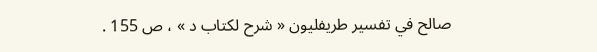صالح في تفسير طريفليون « شرح لكتاب د » ، ص 155 .